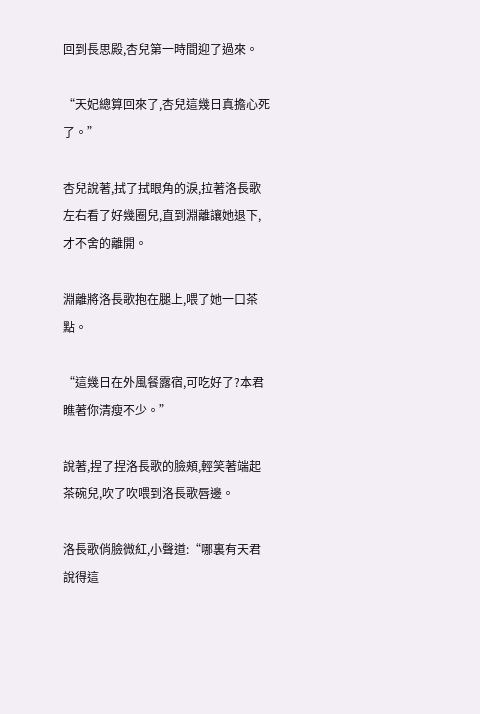回到長思殿,杏兒第一時間迎了過來。

“天妃總算回來了,杏兒這幾日真擔心死了。”

杏兒說著,拭了拭眼角的淚,拉著洛長歌左右看了好幾圈兒,直到淵離讓她退下,才不舍的離開。

淵離將洛長歌抱在腿上,喂了她一口茶點。

“這幾日在外風餐露宿,可吃好了?本君瞧著你清瘦不少。”

說著,捏了捏洛長歌的臉頰,輕笑著端起茶碗兒,吹了吹喂到洛長歌唇邊。

洛長歌俏臉微紅,小聲道:“哪裏有天君說得這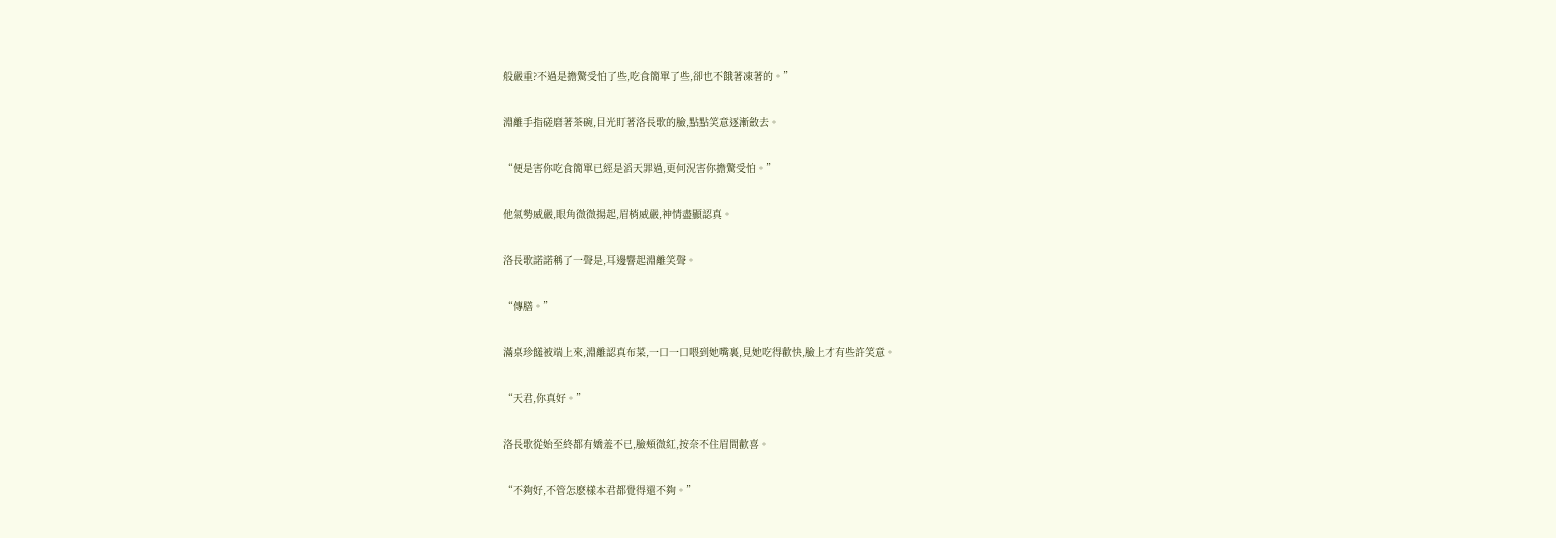般嚴重?不過是擔驚受怕了些,吃食簡單了些,卻也不餓著凍著的。”

淵離手指磋磨著茶碗,目光盯著洛長歌的臉,點點笑意逐漸斂去。

“便是害你吃食簡單已經是滔天罪過,更何況害你擔驚受怕。”

他氣勢威嚴,眼角微微揚起,眉梢威嚴,神情盡顯認真。

洛長歌諾諾稱了一聲是,耳邊響起淵離笑聲。

“傳膳。”

滿桌珍饈被端上來,淵離認真布菜,一口一口喂到她嘴裏,見她吃得歡快,臉上才有些許笑意。

“天君,你真好。”

洛長歌從始至終都有嬌羞不已,臉頰微紅,按奈不住眉間歡喜。

“不夠好,不管怎麽樣本君都覺得還不夠。”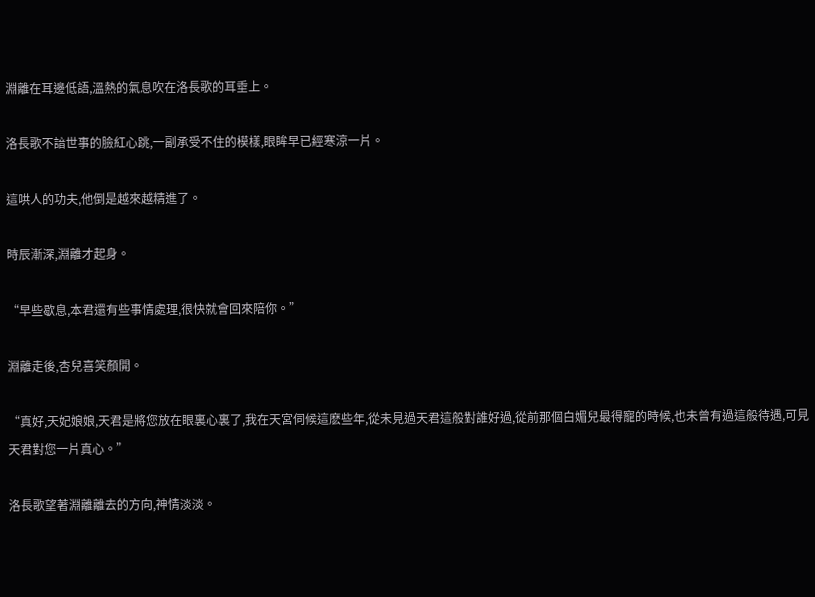淵離在耳邊低語,溫熱的氣息吹在洛長歌的耳垂上。

洛長歌不諳世事的臉紅心跳,一副承受不住的模樣,眼眸早已經寒涼一片。

這哄人的功夫,他倒是越來越精進了。

時辰漸深,淵離才起身。

“早些歇息,本君還有些事情處理,很快就會回來陪你。”

淵離走後,杏兒喜笑顏開。

“真好,天妃娘娘,天君是將您放在眼裏心裏了,我在天宮伺候這麽些年,從未見過天君這般對誰好過,從前那個白媚兒最得寵的時候,也未曾有過這般待遇,可見天君對您一片真心。”

洛長歌望著淵離離去的方向,神情淡淡。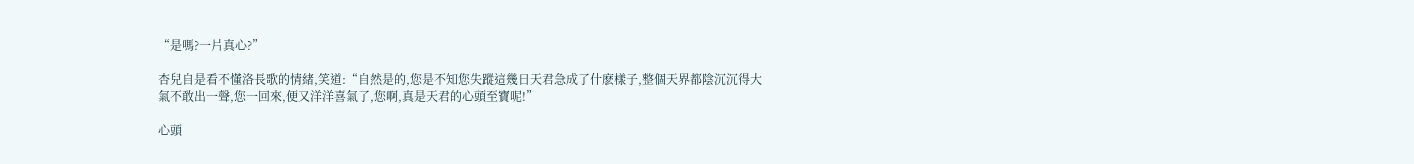“是嗎?一片真心?”

杏兒自是看不懂洛長歌的情緒,笑道:“自然是的,您是不知您失蹤這幾日天君急成了什麽樣子,整個天界都陰沉沉得大氣不敢出一聲,您一回來,便又洋洋喜氣了,您啊,真是天君的心頭至寶呢!”

心頭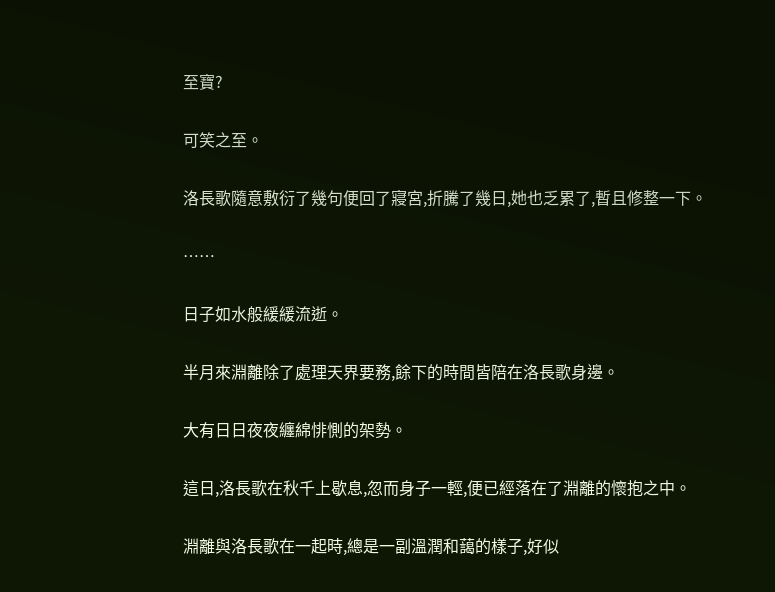至寶?

可笑之至。

洛長歌隨意敷衍了幾句便回了寢宮,折騰了幾日,她也乏累了,暫且修整一下。

……

日子如水般緩緩流逝。

半月來淵離除了處理天界要務,餘下的時間皆陪在洛長歌身邊。

大有日日夜夜纏綿悱惻的架勢。

這日,洛長歌在秋千上歇息,忽而身子一輕,便已經落在了淵離的懷抱之中。

淵離與洛長歌在一起時,總是一副溫潤和藹的樣子,好似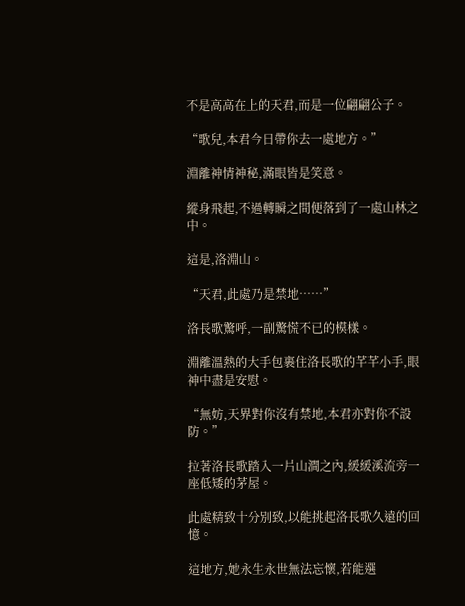不是高高在上的天君,而是一位翩翩公子。

“歌兒,本君今日帶你去一處地方。”

淵離神情神秘,滿眼皆是笑意。

縱身飛起,不過轉瞬之間便落到了一處山林之中。

這是,洛淵山。

“天君,此處乃是禁地……”

洛長歌驚呼,一副驚慌不已的模樣。

淵離溫熱的大手包裹住洛長歌的芊芊小手,眼神中盡是安慰。

“無妨,天界對你沒有禁地,本君亦對你不設防。”

拉著洛長歌踏入一片山澗之內,緩緩溪流旁一座低矮的茅屋。

此處精致十分別致,以能挑起洛長歌久遠的回憶。

這地方,她永生永世無法忘懷,若能選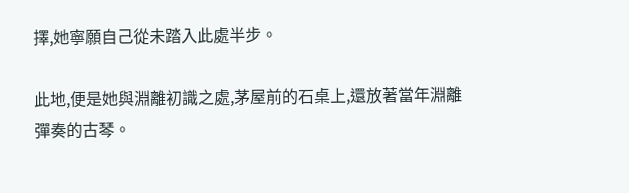擇,她寧願自己從未踏入此處半步。

此地,便是她與淵離初識之處,茅屋前的石桌上,還放著當年淵離彈奏的古琴。